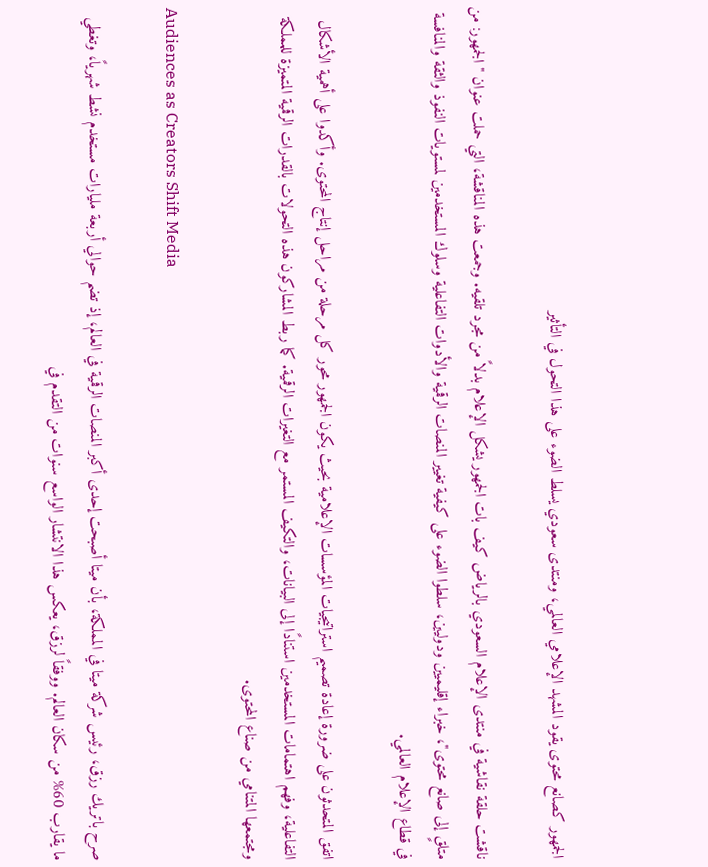الجمهور كصانع محتوى يقود المشهد الإعلامي العالمي، ومنتدى سعودي يسلط الضوء على هذا التحول في التأثير

ناقشت حلقة نقاشية في منتدى الإعلام السعودي بالرياض كيف بات الجمهور يشكل الإعلام بدلاً من مجرد تلقيه. وجمعت هذه المناقشة، التي حملت عنوان "الجمهور: من متلقٍ إلى صانع محتوى"، خبراء إقليميين ودوليين، سلطوا الضوء على كيفية تغيير المنصات الرقمية والأدوات التفاعلية وسلوك المستخدمين لمستويات النفوذ والثقة والمنافسة في قطاع الإعلام العالمي.

اتفق المتحدثون على ضرورة إعادة تصميم استراتيجيات المؤسسات الإعلامية بحيث يكون الجمهور محور كل مرحلة من مراحل إنتاج المحتوى. وأكدوا على أهمية الأشكال التفاعلية، وفهم اهتمامات المستخدمين استنادًا إلى البيانات، والتكيف المستمر مع التغيرات الرقمية. كما ربط المشاركون هذه التحولات بالقدرات الرقمية المتميزة للمملكة ومجتمعها المتنامي من صناع المحتوى.

Audiences as Creators Shift Media

صرح باتريك رزق، رئيس شركة ميتا في المملكة، بأن ميتا أصبحت إحدى أكبر المنصات الرقمية في العالم، إذ تضم حوالي أربعة مليارات مستخدم نشط شهرياً، وتغطي ما يقارب 60% من سكان العالم. ووفقاً لرزق، يعكس هذا الانتشار الواسع سنوات من التقدم في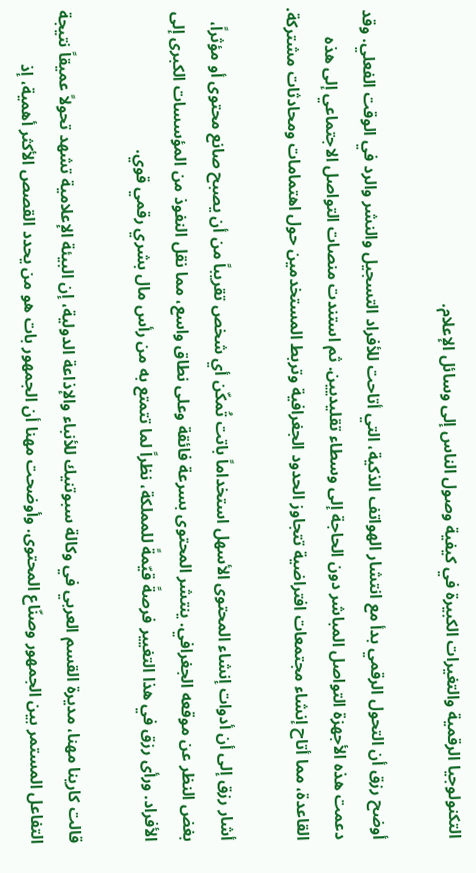التكنولوجيا الرقمية والتغيرات الكبيرة في كيفية وصول الناس إلى وسائل الإعلام.

أوضح رزق أن التحول الرقمي بدأ مع انتشار الهواتف الذكية، التي أتاحت للأفراد التسجيل والنشر والرد في الوقت الفعلي. وقد دعمت هذه الأجهزة التواصل المباشر دون الحاجة إلى وسطاء تقليديين. ثم استندت منصات التواصل الاجتماعي إلى هذه القاعدة، مما أتاح إنشاء مجتمعات افتراضية تتجاوز الحدود الجغرافية وتربط المستخدمين حول اهتمامات ومحادثات مشتركة.

أشار رزق إلى أن أدوات إنشاء المحتوى الأسهل استخداماً باتت تُمكّن أي شخص تقريباً من أن يصبح صانع محتوى أو مؤثراً، بغض النظر عن موقعه الجغرافي. ينتشر المحتوى بسرعة فائقة وعلى نطاق واسع، مما نقل النفوذ من المؤسسات الكبرى إلى الأفراد. ورأى رزق في هذا التغيير فرصةً قيّمةً للمملكة، نظراً لما تتمتع به من رأس مال بشري رقمي قوي.

قالت كارينا مهنا، مديرة القسم العربي في وكالة سبوتنيك للأنباء والإذاعة الدولية، إن البيئة الإعلامية تشهد تحولاً عميقاً نتيجة التفاعل المستمر بين الجمهور وصنّاع المحتوى. وأوضحت مهنا أن الجمهور بات هو من يحدد القصص الأكثر أهمية، إذ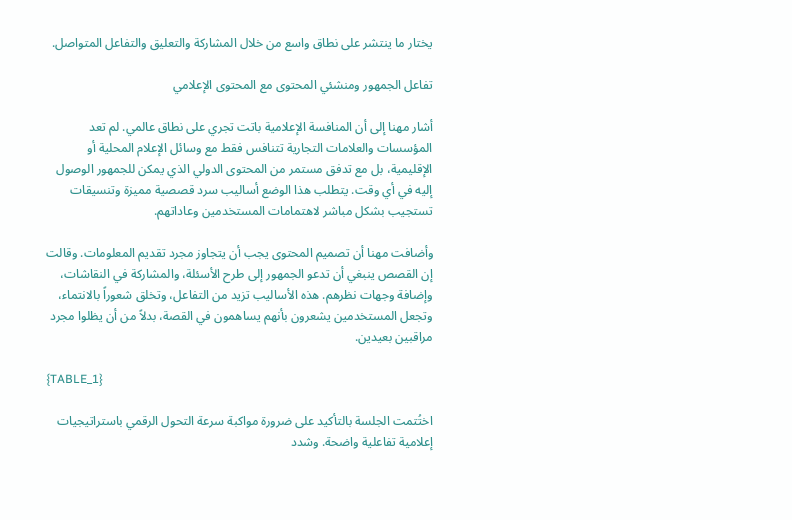يختار ما ينتشر على نطاق واسع من خلال المشاركة والتعليق والتفاعل المتواصل.

تفاعل الجمهور ومنشئي المحتوى مع المحتوى الإعلامي

أشار مهنا إلى أن المنافسة الإعلامية باتت تجري على نطاق عالمي. لم تعد المؤسسات والعلامات التجارية تتنافس فقط مع وسائل الإعلام المحلية أو الإقليمية، بل مع تدفق مستمر من المحتوى الدولي الذي يمكن للجمهور الوصول إليه في أي وقت. يتطلب هذا الوضع أساليب سرد قصصية مميزة وتنسيقات تستجيب بشكل مباشر لاهتمامات المستخدمين وعاداتهم.

وأضافت مهنا أن تصميم المحتوى يجب أن يتجاوز مجرد تقديم المعلومات. وقالت إن القصص ينبغي أن تدعو الجمهور إلى طرح الأسئلة، والمشاركة في النقاشات، وإضافة وجهات نظرهم. هذه الأساليب تزيد من التفاعل، وتخلق شعوراً بالانتماء، وتجعل المستخدمين يشعرون بأنهم يساهمون في القصة، بدلاً من أن يظلوا مجرد مراقبين بعيدين.

{TABLE_1}

اختُتمت الجلسة بالتأكيد على ضرورة مواكبة سرعة التحول الرقمي باستراتيجيات إعلامية تفاعلية واضحة. وشدد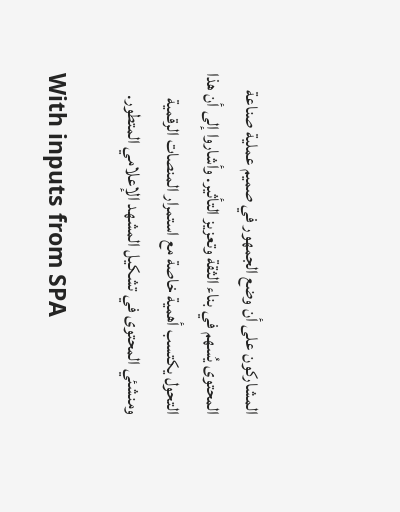المشاركون على أن وضع الجمهور في صميم عملية صناعة المحتوى يُسهم في بناء الثقة وتعزيز التأثير. وأشاروا إلى أن هذا التحول يكتسب أهمية خاصة مع استمرار المنصات الرقمية ومنشئي المحتوى في تشكيل المشهد الإعلامي المتطور.

With inputs from SPA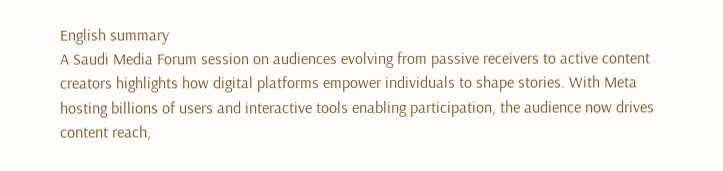English summary
A Saudi Media Forum session on audiences evolving from passive receivers to active content creators highlights how digital platforms empower individuals to shape stories. With Meta hosting billions of users and interactive tools enabling participation, the audience now drives content reach,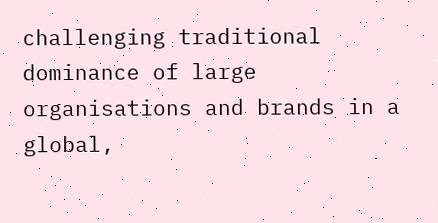challenging traditional dominance of large organisations and brands in a global,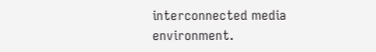interconnected media environment.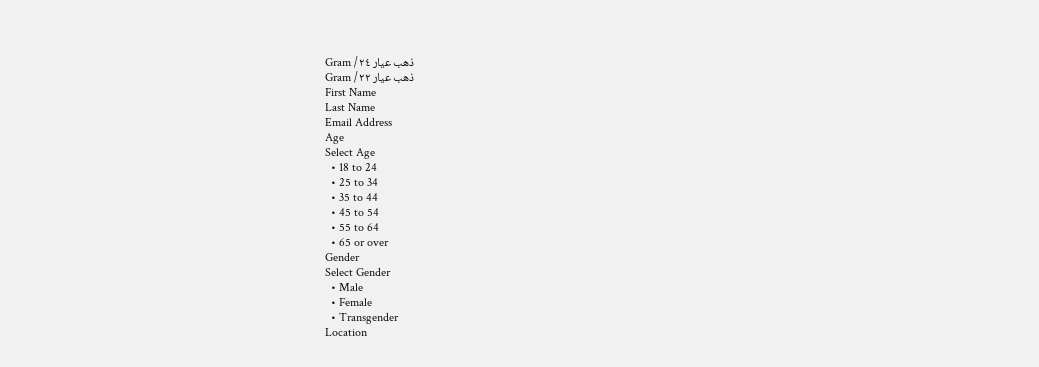ذهب عيار ٢٤ / Gram
ذهب عيار ٢٢ / Gram
First Name
Last Name
Email Address
Age
Select Age
  • 18 to 24
  • 25 to 34
  • 35 to 44
  • 45 to 54
  • 55 to 64
  • 65 or over
Gender
Select Gender
  • Male
  • Female
  • Transgender
Location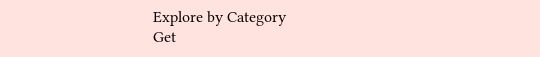Explore by Category
Get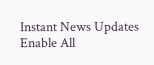Instant News Updates
Enable All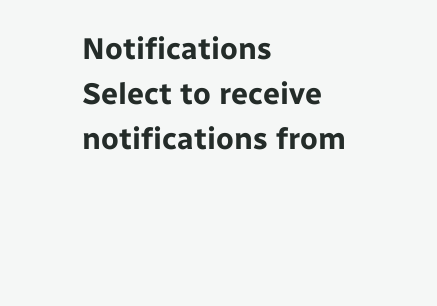Notifications
Select to receive notifications from